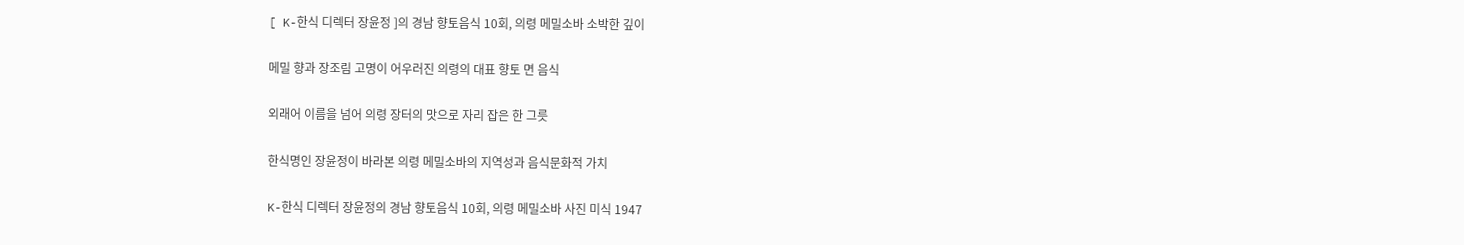[ K-한식 디렉터 장윤정 ]의 경남 향토음식 10회, 의령 메밀소바 소박한 깊이

메밀 향과 장조림 고명이 어우러진 의령의 대표 향토 면 음식

외래어 이름을 넘어 의령 장터의 맛으로 자리 잡은 한 그릇

한식명인 장윤정이 바라본 의령 메밀소바의 지역성과 음식문화적 가치

K-한식 디렉터 장윤정의 경남 향토음식 10회, 의령 메밀소바 사진 미식 1947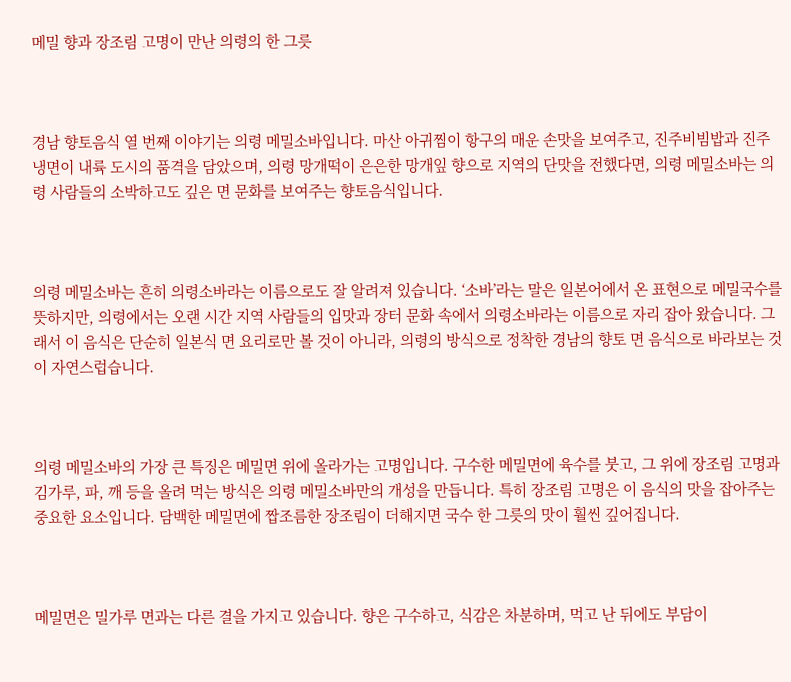메밀 향과 장조림 고명이 만난 의령의 한 그릇



경남 향토음식 열 번째 이야기는 의령 메밀소바입니다. 마산 아귀찜이 항구의 매운 손맛을 보여주고, 진주비빔밥과 진주냉면이 내륙 도시의 품격을 담았으며, 의령 망개떡이 은은한 망개잎 향으로 지역의 단맛을 전했다면, 의령 메밀소바는 의령 사람들의 소박하고도 깊은 면 문화를 보여주는 향토음식입니다.



의령 메밀소바는 흔히 의령소바라는 이름으로도 잘 알려져 있습니다. ‘소바’라는 말은 일본어에서 온 표현으로 메밀국수를 뜻하지만, 의령에서는 오랜 시간 지역 사람들의 입맛과 장터 문화 속에서 의령소바라는 이름으로 자리 잡아 왔습니다. 그래서 이 음식은 단순히 일본식 면 요리로만 볼 것이 아니라, 의령의 방식으로 정착한 경남의 향토 면 음식으로 바라보는 것이 자연스럽습니다.



의령 메밀소바의 가장 큰 특징은 메밀면 위에 올라가는 고명입니다. 구수한 메밀면에 육수를 붓고, 그 위에 장조림 고명과 김가루, 파, 깨 등을 올려 먹는 방식은 의령 메밀소바만의 개성을 만듭니다. 특히 장조림 고명은 이 음식의 맛을 잡아주는 중요한 요소입니다. 담백한 메밀면에 짭조름한 장조림이 더해지면 국수 한 그릇의 맛이 훨씬 깊어집니다.



메밀면은 밀가루 면과는 다른 결을 가지고 있습니다. 향은 구수하고, 식감은 차분하며, 먹고 난 뒤에도 부담이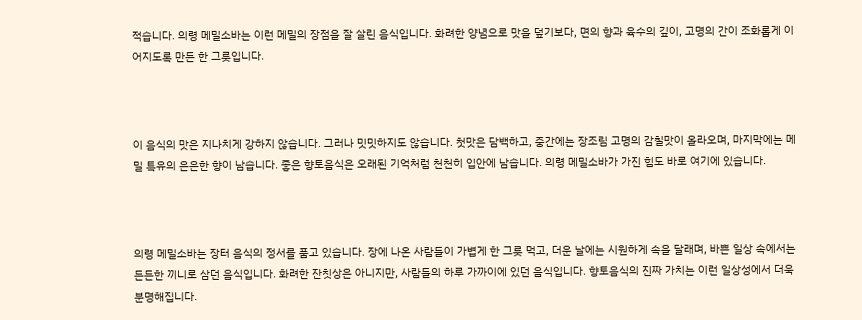적습니다. 의령 메밀소바는 이런 메밀의 장점을 잘 살린 음식입니다. 화려한 양념으로 맛을 덮기보다, 면의 향과 육수의 깊이, 고명의 간이 조화롭게 이어지도록 만든 한 그릇입니다.



이 음식의 맛은 지나치게 강하지 않습니다. 그러나 밋밋하지도 않습니다. 첫맛은 담백하고, 중간에는 장조림 고명의 감칠맛이 올라오며, 마지막에는 메밀 특유의 은은한 향이 남습니다. 좋은 향토음식은 오래된 기억처럼 천천히 입안에 남습니다. 의령 메밀소바가 가진 힘도 바로 여기에 있습니다.



의령 메밀소바는 장터 음식의 정서를 품고 있습니다. 장에 나온 사람들이 가볍게 한 그릇 먹고, 더운 날에는 시원하게 속을 달래며, 바쁜 일상 속에서는 든든한 끼니로 삼던 음식입니다. 화려한 잔칫상은 아니지만, 사람들의 하루 가까이에 있던 음식입니다. 향토음식의 진짜 가치는 이런 일상성에서 더욱 분명해집니다.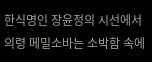한식명인 장윤정의 시선에서 의령 메밀소바는 소박함 속에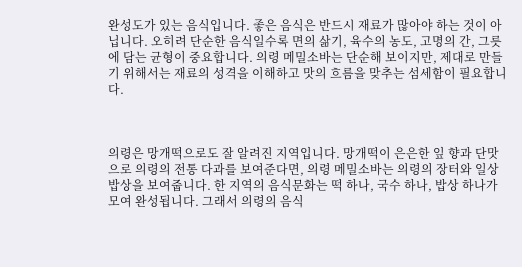완성도가 있는 음식입니다. 좋은 음식은 반드시 재료가 많아야 하는 것이 아닙니다. 오히려 단순한 음식일수록 면의 삶기, 육수의 농도, 고명의 간, 그릇에 담는 균형이 중요합니다. 의령 메밀소바는 단순해 보이지만, 제대로 만들기 위해서는 재료의 성격을 이해하고 맛의 흐름을 맞추는 섬세함이 필요합니다.



의령은 망개떡으로도 잘 알려진 지역입니다. 망개떡이 은은한 잎 향과 단맛으로 의령의 전통 다과를 보여준다면, 의령 메밀소바는 의령의 장터와 일상 밥상을 보여줍니다. 한 지역의 음식문화는 떡 하나, 국수 하나, 밥상 하나가 모여 완성됩니다. 그래서 의령의 음식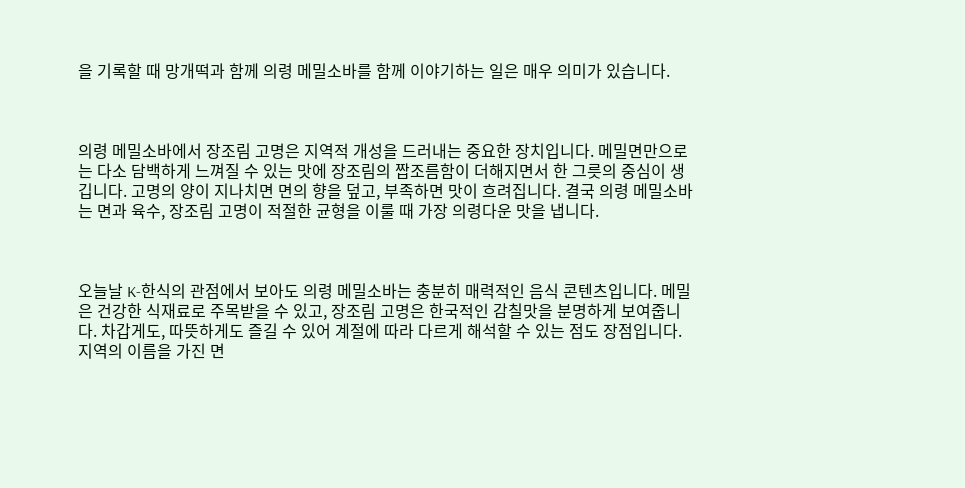을 기록할 때 망개떡과 함께 의령 메밀소바를 함께 이야기하는 일은 매우 의미가 있습니다.



의령 메밀소바에서 장조림 고명은 지역적 개성을 드러내는 중요한 장치입니다. 메밀면만으로는 다소 담백하게 느껴질 수 있는 맛에 장조림의 짭조름함이 더해지면서 한 그릇의 중심이 생깁니다. 고명의 양이 지나치면 면의 향을 덮고, 부족하면 맛이 흐려집니다. 결국 의령 메밀소바는 면과 육수, 장조림 고명이 적절한 균형을 이룰 때 가장 의령다운 맛을 냅니다.



오늘날 K-한식의 관점에서 보아도 의령 메밀소바는 충분히 매력적인 음식 콘텐츠입니다. 메밀은 건강한 식재료로 주목받을 수 있고, 장조림 고명은 한국적인 감칠맛을 분명하게 보여줍니다. 차갑게도, 따뜻하게도 즐길 수 있어 계절에 따라 다르게 해석할 수 있는 점도 장점입니다. 지역의 이름을 가진 면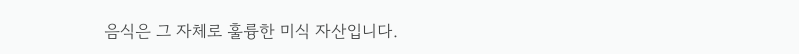음식은 그 자체로 훌륭한 미식 자산입니다.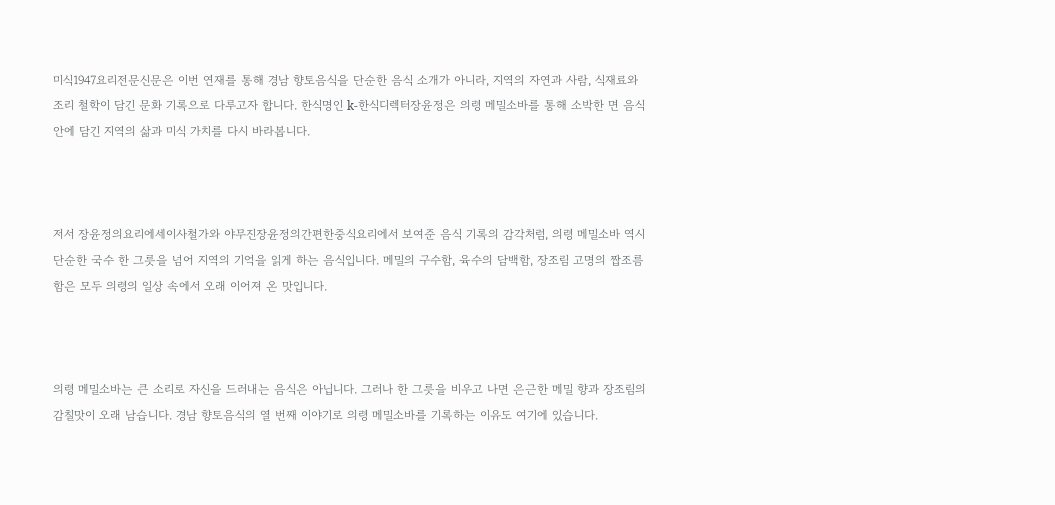미식1947요리전문신문은 이번 연재를 통해 경남 향토음식을 단순한 음식 소개가 아니라, 지역의 자연과 사람, 식재료와 조리 철학이 담긴 문화 기록으로 다루고자 합니다. 한식명인 k-한식디렉터장윤정은 의령 메밀소바를 통해 소박한 면 음식 안에 담긴 지역의 삶과 미식 가치를 다시 바라봅니다.



저서 장윤정의요리에세이사철가와 야무진장윤정의간편한중식요리에서 보여준 음식 기록의 감각처럼, 의령 메밀소바 역시 단순한 국수 한 그릇을 넘어 지역의 기억을 읽게 하는 음식입니다. 메밀의 구수함, 육수의 담백함, 장조림 고명의 짭조름함은 모두 의령의 일상 속에서 오래 이어져 온 맛입니다.



의령 메밀소바는 큰 소리로 자신을 드러내는 음식은 아닙니다. 그러나 한 그릇을 비우고 나면 은근한 메밀 향과 장조림의 감칠맛이 오래 남습니다. 경남 향토음식의 열 번째 이야기로 의령 메밀소바를 기록하는 이유도 여기에 있습니다.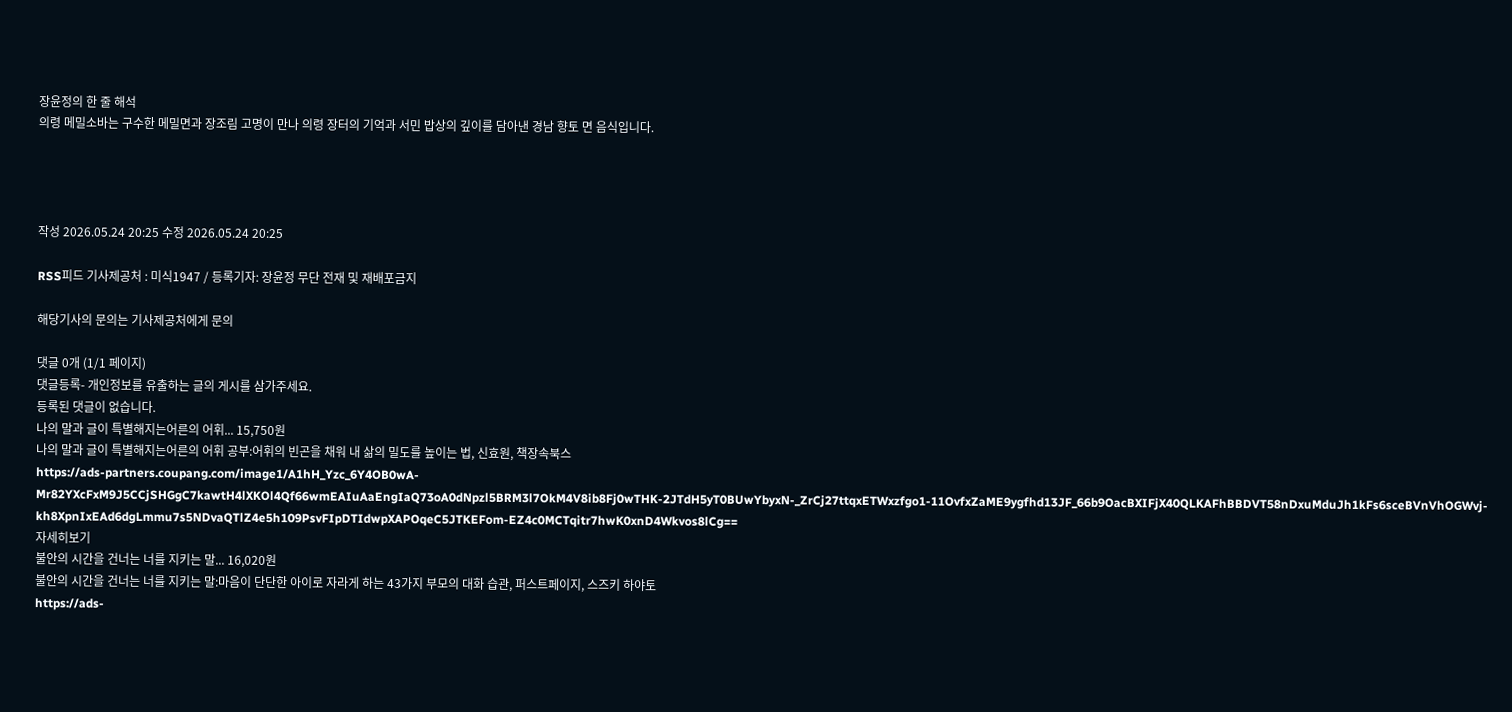장윤정의 한 줄 해석
의령 메밀소바는 구수한 메밀면과 장조림 고명이 만나 의령 장터의 기억과 서민 밥상의 깊이를 담아낸 경남 향토 면 음식입니다.




작성 2026.05.24 20:25 수정 2026.05.24 20:25

RSS피드 기사제공처 : 미식1947 / 등록기자: 장윤정 무단 전재 및 재배포금지

해당기사의 문의는 기사제공처에게 문의

댓글 0개 (1/1 페이지)
댓글등록- 개인정보를 유출하는 글의 게시를 삼가주세요.
등록된 댓글이 없습니다.
나의 말과 글이 특별해지는어른의 어휘... 15,750원
나의 말과 글이 특별해지는어른의 어휘 공부:어휘의 빈곤을 채워 내 삶의 밀도를 높이는 법, 신효원, 책장속북스
https://ads-partners.coupang.com/image1/A1hH_Yzc_6Y4OB0wA-Mr82YXcFxM9J5CCjSHGgC7kawtH4lXKOl4Qf66wmEAIuAaEngIaQ73oA0dNpzl5BRM3l7OkM4V8ib8Fj0wTHK-2JTdH5yT0BUwYbyxN-_ZrCj27ttqxETWxzfgo1-11OvfxZaME9ygfhd13JF_66b9OacBXIFjX40QLKAFhBBDVT58nDxuMduJh1kFs6sceBVnVhOGWvj-kh8XpnIxEAd6dgLmmu7s5NDvaQTlZ4e5h109PsvFIpDTIdwpXAPOqeC5JTKEFom-EZ4c0MCTqitr7hwK0xnD4Wkvos8lCg==
자세히보기
불안의 시간을 건너는 너를 지키는 말... 16,020원
불안의 시간을 건너는 너를 지키는 말:마음이 단단한 아이로 자라게 하는 43가지 부모의 대화 습관, 퍼스트페이지, 스즈키 하야토
https://ads-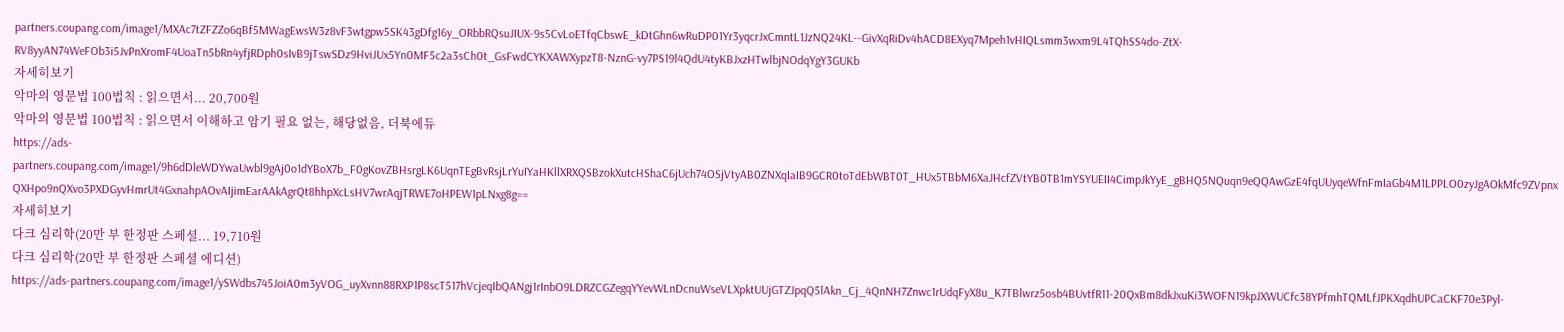partners.coupang.com/image1/MXAc7tZFZZo6qBf5MWagEwsW3z8vF3wtgpw5SK43gDfg16y_ORbbRQsuJIUX-9s5CvLoETfqCbswE_kDtGhn6wRuDP01Yr3yqcrJxCmntL1JzNQ24KL--GivXqRiDv4hACD8EXyq7Mpeh1vHIQLsmm3wxm9L4TQhSS4do-ZtX-RV8yyAN74WeFOb3i5JvPnXromF4UoaTn5bRn4yfjRDph0sIvB9jTswSDz9HviJUx5Yn0MF5c2a3sCh0t_GsFwdCYKXAWXypzT8-NznG-vy7PS19l4QdU4tyKBJxzHTwlbjNOdqYgY3GUKb
자세히보기
악마의 영문법 100법칙 : 읽으면서... 20,700원
악마의 영문법 100법칙 : 읽으면서 이해하고 암기 필요 없는, 해당없음, 더북에듀
https://ads-partners.coupang.com/image1/9h6dDleWDYwaUwbl9gAj0o1dYBoX7b_F0gKovZBHsrgLK6UqnTEgBvRsjLrYuIYaHKllXRXQSBzokXutcHShaC6jUch74OSjVtyAB0ZNXqIaIB9GCR0toTdEbWBT0T_HUx5TBbM6XaJHcfZVtYB0TB1mYSYUEII4CimpJkYyE_gBHQ5NQuqn9eQQAwGzE4fqUUyqeWfnFmIaGb4M1LPPLO0zyJgAOkMfc9ZVpnxQXHpo9nQXvo3PXDGyvHmrUt4GxnahpAOvAIjimEarAAkAgrQt8hhpXcLsHV7wrAqjTRWE7oHPEW1pLNxg8g==
자세히보기
다크 심리학(20만 부 한정판 스페셜... 19,710원
다크 심리학(20만 부 한정판 스페셜 에디션)
https://ads-partners.coupang.com/image1/ySWdbs745JoiA0m3yVOG_uyXvnn88RXP1P8scT517hVcjeqIbQANgj1rInbO9LDRZCGZegqYYevWLnDcnuWseVLXpktUUjGTZJpqQ5lAkn_Cj_4QnNH7Znwc1rUdqFyX8u_K7TBlwrz5osb4BUvtfR11-20QxBm8dkJxuKi3WOFN19kpJXWUCfc38YPfmhTQMLfJPKXqdhUPCaCKF70e3Pyl-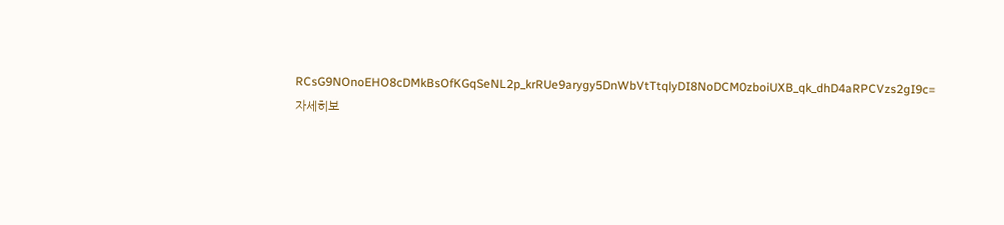RCsG9NOnoEHO8cDMkBsOfKGqSeNL2p_krRUe9arygy5DnWbVtTtqlyDI8NoDCM0zboiUXB_qk_dhD4aRPCVzs2gI9c=
자세히보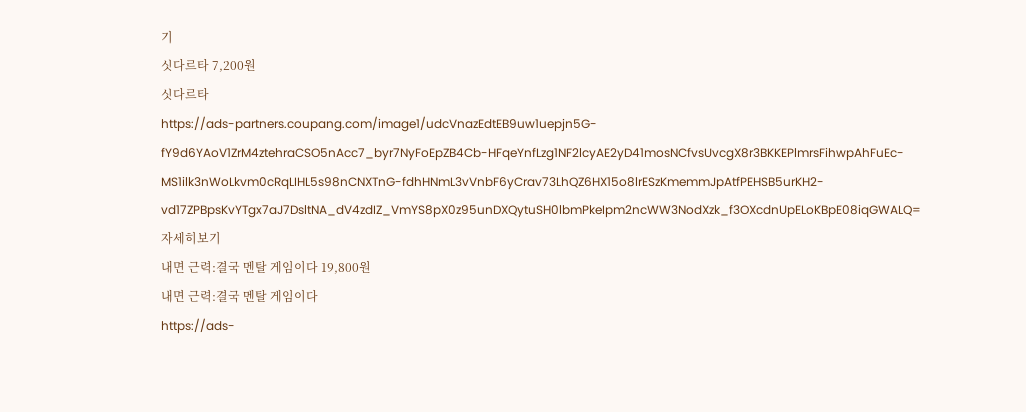기
싯다르타 7,200원
싯다르타
https://ads-partners.coupang.com/image1/udcVnazEdtEB9uw1uepjn5G-fY9d6YAoV1ZrM4ztehraCSO5nAcc7_byr7NyFoEpZB4Cb-HFqeYnfLzg1NF2lcyAE2yD41mosNCfvsUvcgX8r3BKKEPlmrsFihwpAhFuEc-MS1ilk3nWoLkvm0cRqLIHL5s98nCNXTnG-fdhHNmL3vVnbF6yCrav73LhQZ6HX15o8lrESzKmemmJpAtfPEHSB5urKH2-vd17ZPBpsKvYTgx7aJ7DsltNA_dV4zdIZ_VmYS8pX0z95unDXQytuSH0lbmPkeIpm2ncWW3NodXzk_f3OXcdnUpELoKBpE08iqGWALQ=
자세히보기
내면 근력:결국 멘탈 게임이다 19,800원
내면 근력:결국 멘탈 게임이다
https://ads-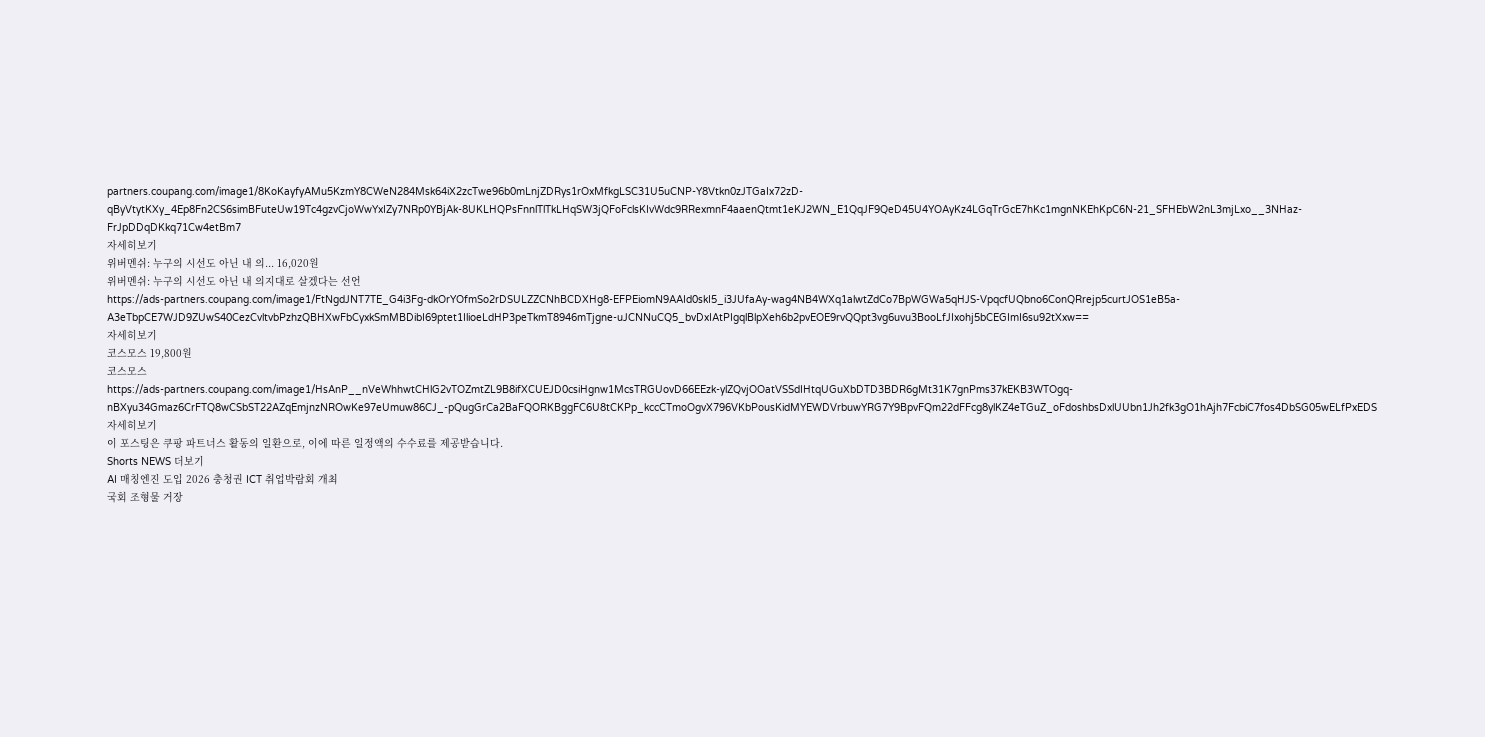partners.coupang.com/image1/8KoKayfyAMu5KzmY8CWeN284Msk64iX2zcTwe96b0mLnjZDRys1rOxMfkgLSC31U5uCNP-Y8Vtkn0zJTGaIx72zD-qByVtytKXy_4Ep8Fn2CS6simBFuteUw19Tc4gzvCjoWwYxIZy7NRp0YBjAk-8UKLHQPsFnnlTlTkLHqSW3jQFoFclsKIvWdc9RRexmnF4aaenQtmt1eKJ2WN_E1QqJF9QeD45U4YOAyKz4LGqTrGcE7hKc1mgnNKEhKpC6N-21_SFHEbW2nL3mjLxo__3NHaz-FrJpDDqDKkq71Cw4etBm7
자세히보기
위버멘쉬: 누구의 시선도 아닌 내 의... 16,020원
위버멘쉬: 누구의 시선도 아닌 내 의지대로 살겠다는 선언
https://ads-partners.coupang.com/image1/FtNgdJNT7TE_G4i3Fg-dkOrYOfmSo2rDSULZZCNhBCDXHg8-EFPEiomN9AAId0skI5_i3JUfaAy-wag4NB4WXq1alwtZdCo7BpWGWa5qHJS-VpqcfUQbno6ConQRrejp5curtJOS1eB5a-A3eTbpCE7WJD9ZUwS40CezCvltvbPzhzQBHXwFbCyxkSmMBDibI69ptet1IlioeLdHP3peTkmT8946mTjgne-uJCNNuCQ5_bvDxIAtPIgqlBlpXeh6b2pvEOE9rvQQpt3vg6uvu3BooLfJIxohj5bCEGImI6su92tXxw==
자세히보기
코스모스 19,800원
코스모스
https://ads-partners.coupang.com/image1/HsAnP__nVeWhhwtCHlG2vTOZmtZL9B8ifXCUEJD0csiHgnw1McsTRGUovD66EEzk-ylZQvjOOatVSSdIHtqUGuXbDTD3BDR6gMt31K7gnPms37kEKB3WTOgq-nBXyu34Gmaz6CrFTQ8wCSbST22AZqEmjnzNROwKe97eUmuw86CJ_-pQugGrCa2BaFQORKBggFC6U8tCKPp_kccCTmoOgvX796VKbPousKidMYEWDVrbuwYRG7Y9BpvFQm22dFFcg8ylKZ4eTGuZ_oFdoshbsDxlUUbn1Jh2fk3gO1hAjh7FcbiC7fos4DbSG05wELfPxEDS
자세히보기
이 포스팅은 쿠팡 파트너스 활동의 일환으로, 이에 따른 일정액의 수수료를 제공받습니다.
Shorts NEWS 더보기
AI 매칭엔진 도입 2026 충청권 ICT 취업박람회 개최
국회 조형물 거장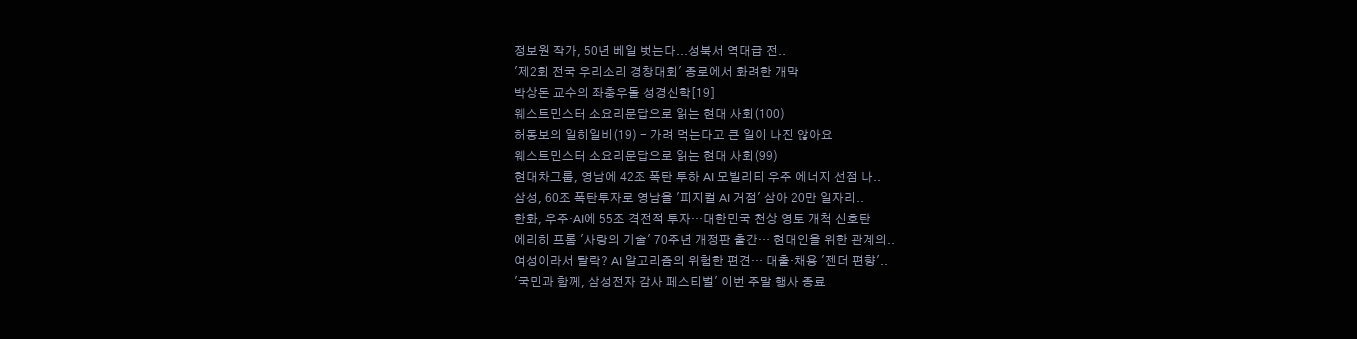정보원 작가, 50년 베일 벗는다...성북서 역대급 전..
'제2회 전국 우리소리 경창대회' 종로에서 화려한 개막
박상돈 교수의 좌충우돌 성경신학[19]
웨스트민스터 소요리문답으로 읽는 현대 사회(100)
허동보의 일히일비(19) - 가려 먹는다고 큰 일이 나진 않아요
웨스트민스터 소요리문답으로 읽는 현대 사회(99)
현대차그룹, 영남에 42조 폭탄 투하 AI 모빌리티 우주 에너지 선점 나..
삼성, 60조 폭탄투자로 영남을 '피지컬 AI 거점' 삼아 20만 일자리..
한화, 우주·AI에 55조 격전적 투자…대한민국 천상 영토 개척 신호탄
에리히 프롬 '사랑의 기술' 70주년 개정판 출간… 현대인을 위한 관계의..
여성이라서 탈락? AI 알고리즘의 위험한 편견… 대출·채용 '젠더 편향'..
'국민과 함께, 삼성전자 감사 페스티벌' 이번 주말 행사 종료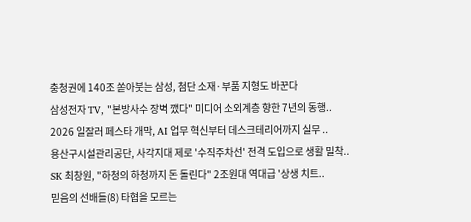충청권에 140조 쏟아붓는 삼성, 첨단 소재·부품 지형도 바꾼다
삼성전자 TV, "본방사수 장벽 깼다" 미디어 소외계층 향한 7년의 동행..
2026 일잘러 페스타 개막, AI 업무 혁신부터 데스크테리어까지 실무 ..
용산구시설관리공단, 사각지대 제로 '수직주차선' 전격 도입으로 생활 밀착..
SK 최창원, "하청의 하청까지 돈 돌린다" 2조원대 역대급 '상생 치트..
믿음의 선배들(8) 타협을 모르는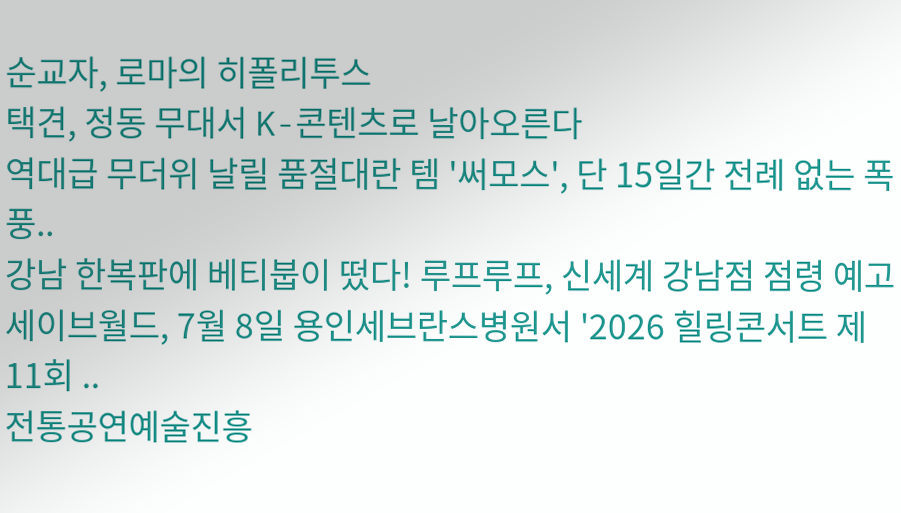순교자, 로마의 히폴리투스
택견, 정동 무대서 K-콘텐츠로 날아오른다
역대급 무더위 날릴 품절대란 템 '써모스', 단 15일간 전례 없는 폭풍..
강남 한복판에 베티붑이 떴다! 루프루프, 신세계 강남점 점령 예고
세이브월드, 7월 8일 용인세브란스병원서 '2026 힐링콘서트 제11회 ..
전통공연예술진흥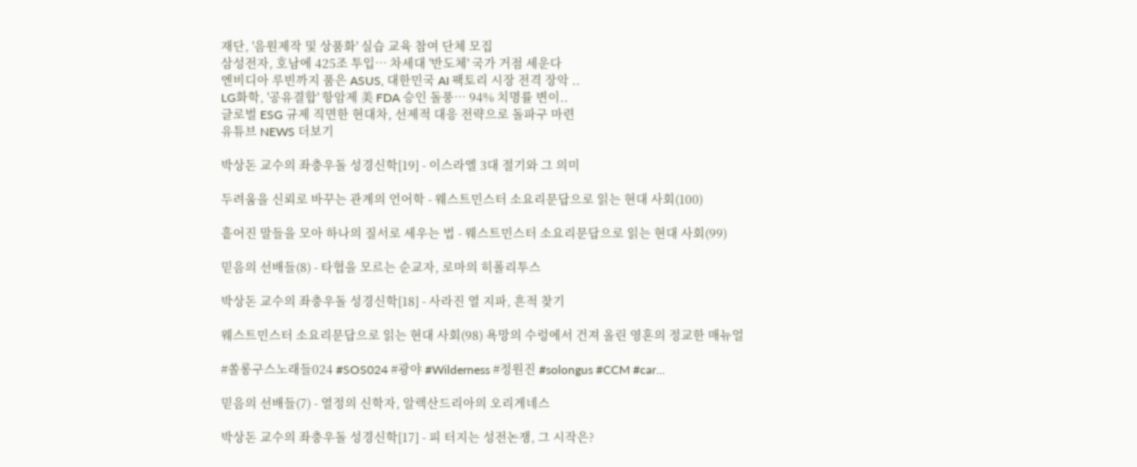재단, '음원제작 및 상품화' 실습 교육 참여 단체 모집
삼성전자, 호남에 425조 투입… 차세대 '반도체' 국가 거점 세운다
엔비디아 루빈까지 품은 ASUS, 대한민국 AI 팩토리 시장 전격 장악 ..
LG화학, '공유결합' 항암제 美 FDA 승인 돌풍… 94% 치명률 변이..
글로벌 ESG 규제 직면한 현대차, 선제적 대응 전략으로 돌파구 마련
유튜브 NEWS 더보기

박상돈 교수의 좌충우돌 성경신학[19] - 이스라엘 3대 절기와 그 의미

두려움을 신뢰로 바꾸는 관계의 언어학 - 웨스트민스터 소요리문답으로 읽는 현대 사회(100)

흩어진 말들을 모아 하나의 질서로 세우는 법 - 웨스트민스터 소요리문답으로 읽는 현대 사회(99)

믿음의 선배들(8) - 타협을 모르는 순교자, 로마의 히폴리투스

박상돈 교수의 좌충우돌 성경신학[18] - 사라진 열 지파, 흔적 찾기

웨스트민스터 소요리문답으로 읽는 현대 사회(98) 욕망의 수렁에서 건져 올린 영혼의 정교한 매뉴얼

#쏠롱구스노래들024 #SOS024 #광야 #Wilderness #정원진 #solongus #CCM #car...

믿음의 선배들(7) - 열정의 신학자, 알렉산드리아의 오리게네스

박상돈 교수의 좌충우돌 성경신학[17] - 피 터지는 성전논쟁, 그 시작은?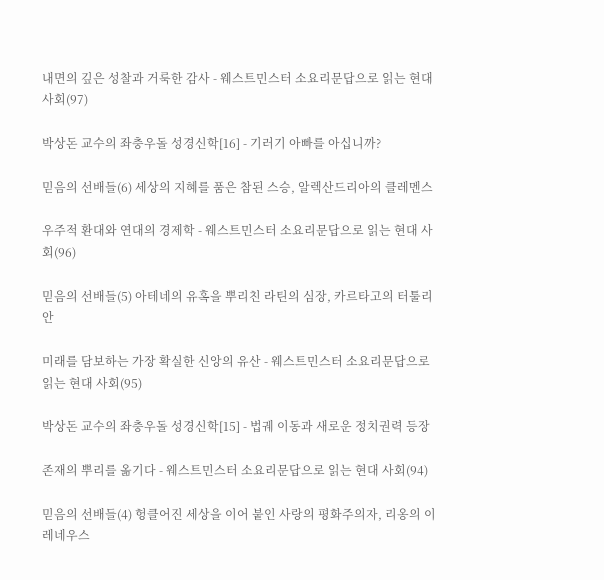내면의 깊은 성찰과 거룩한 감사 - 웨스트민스터 소요리문답으로 읽는 현대 사회(97)

박상돈 교수의 좌충우돌 성경신학[16] - 기러기 아빠를 아십니까?

믿음의 선배들(6) 세상의 지혜를 품은 참된 스승, 알렉산드리아의 클레멘스

우주적 환대와 연대의 경제학 - 웨스트민스터 소요리문답으로 읽는 현대 사회(96)

믿음의 선배들(5) 아테네의 유혹을 뿌리친 라틴의 심장, 카르타고의 터툴리안

미래를 담보하는 가장 확실한 신앙의 유산 - 웨스트민스터 소요리문답으로 읽는 현대 사회(95)

박상돈 교수의 좌충우돌 성경신학[15] - 법궤 이동과 새로운 정치권력 등장

존재의 뿌리를 옮기다 - 웨스트민스터 소요리문답으로 읽는 현대 사회(94)

믿음의 선배들(4) 헝클어진 세상을 이어 붙인 사랑의 평화주의자, 리옹의 이레네우스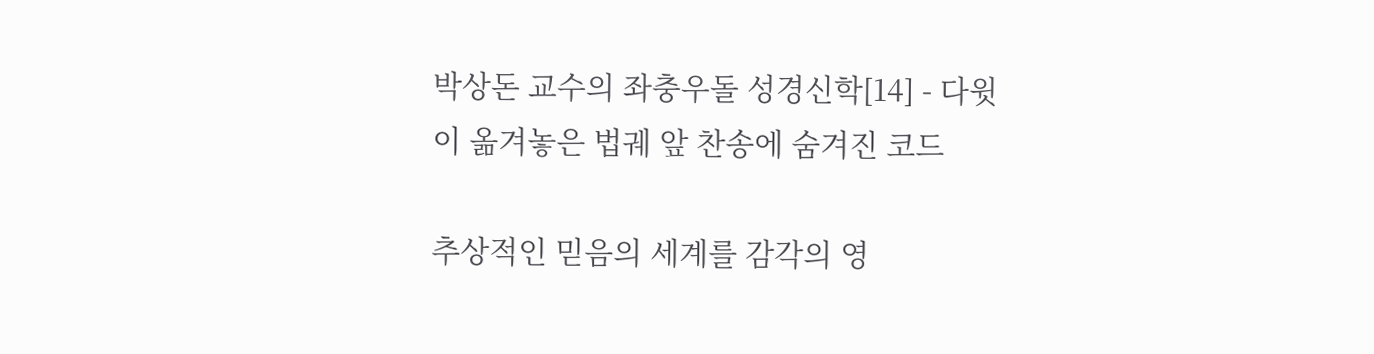박상돈 교수의 좌충우돌 성경신학[14] - 다윗이 옮겨놓은 법궤 앞 찬송에 숨겨진 코드

추상적인 믿음의 세계를 감각의 영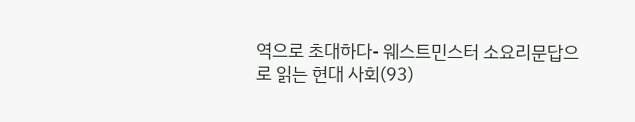역으로 초대하다- 웨스트민스터 소요리문답으로 읽는 현대 사회(93)